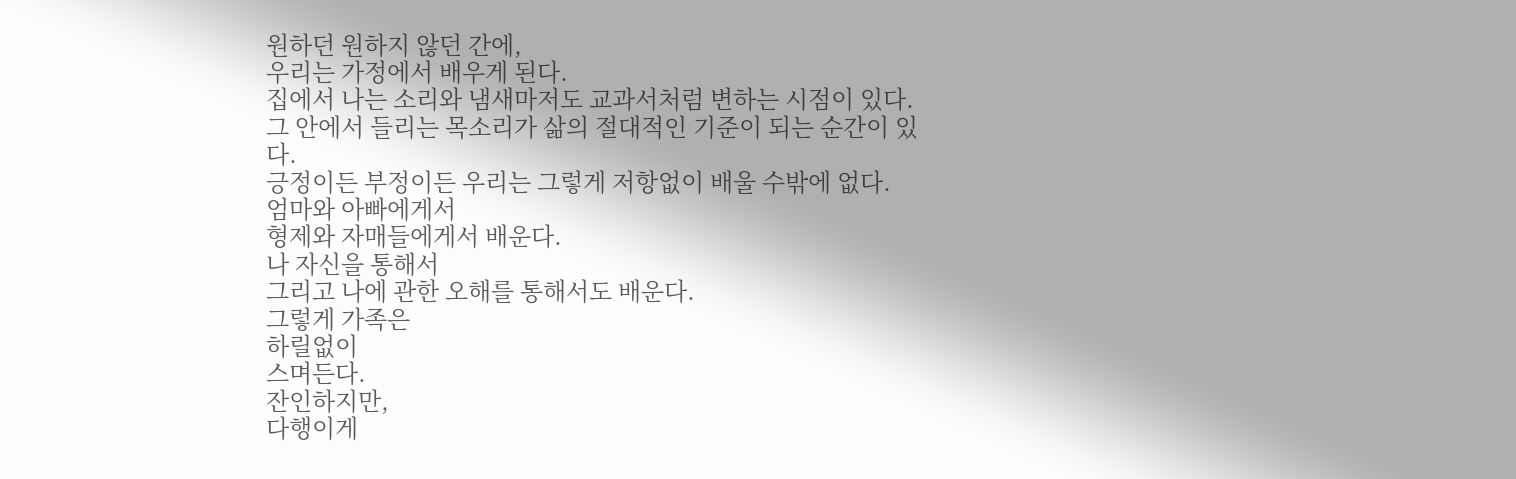원하던 원하지 않던 간에,
우리는 가정에서 배우게 된다.
집에서 나는 소리와 냄새마저도 교과서처럼 변하는 시점이 있다.
그 안에서 들리는 목소리가 삶의 절대적인 기준이 되는 순간이 있다.
긍정이든 부정이든 우리는 그렇게 저항없이 배울 수밖에 없다.
엄마와 아빠에게서
형제와 자매들에게서 배운다.
나 자신을 통해서
그리고 나에 관한 오해를 통해서도 배운다.
그렇게 가족은
하릴없이
스며든다.
잔인하지만,
다행이게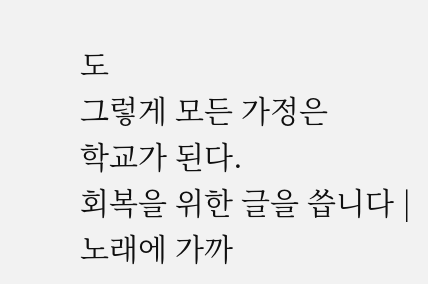도
그렇게 모든 가정은
학교가 된다.
회복을 위한 글을 씁니다 | 노래에 가까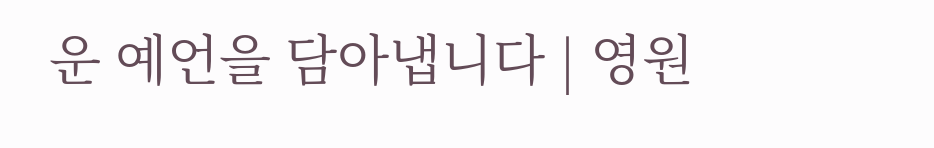운 예언을 담아냅니다 | 영원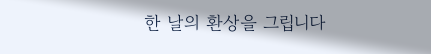한 날의 환상을 그립니다